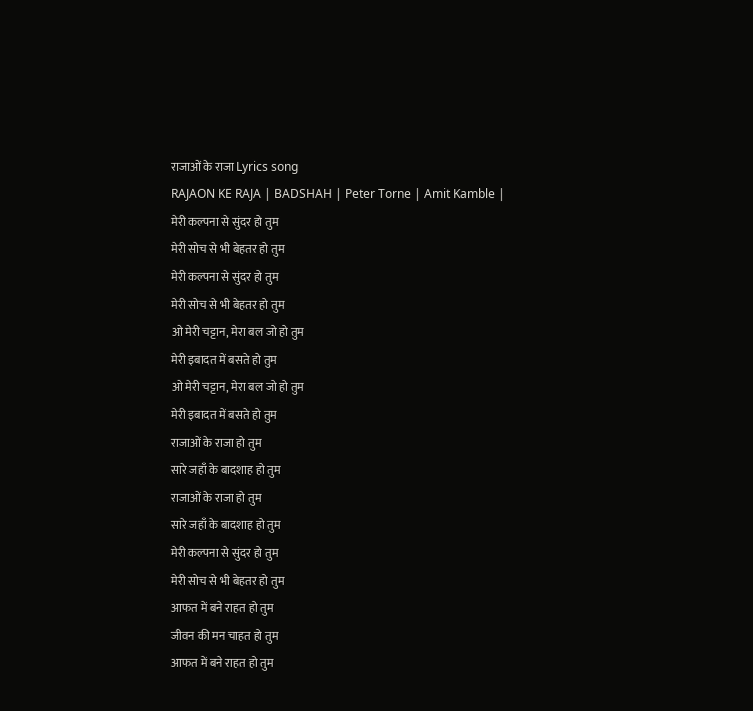राजाओं के राजा Lyrics song
RAJAON KE RAJA | BADSHAH | Peter Torne | Amit Kamble |
मेरी कल्पना से सुंदर हो तुम
मेरी सोच से भी बेहतर हो तुम
मेरी कल्पना से सुंदर हो तुम
मेरी सोच से भी बेहतर हो तुम
ओ मेरी चट्टान, मेरा बल जो हो तुम
मेरी इबादत में बसते हो तुम
ओ मेरी चट्टान, मेरा बल जो हो तुम
मेरी इबादत में बसते हो तुम
राजाओं के राजा हो तुम
सारे जहाँ के बादशाह हो तुम
राजाओं के राजा हो तुम
सारे जहाँ के बादशाह हो तुम
मेरी कल्पना से सुंदर हो तुम
मेरी सोच से भी बेहतर हो तुम
आफत में बने राहत हो तुम
जीवन की मन चाहत हो तुम
आफत में बने राहत हो तुम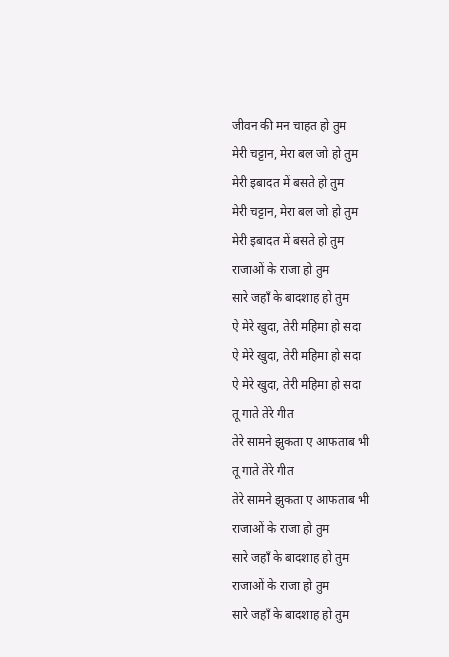जीवन की मन चाहत हो तुम
मेरी चट्टान, मेरा बल जो हो तुम
मेरी इबादत में बसते हो तुम
मेरी चट्टान, मेरा बल जो हो तुम
मेरी इबादत में बसते हो तुम
राजाओं के राजा हो तुम
सारे जहाँ के बादशाह हो तुम
ऐ मेरे खुदा, तेरी महिमा हो सदा
ऐ मेरे खुदा, तेरी महिमा हो सदा
ऐ मेरे खुदा, तेरी महिमा हो सदा
तू गाते तेरे गीत
तेरे सामने झुकता ए आफताब भी
तू गाते तेरे गीत
तेरे सामने झुकता ए आफताब भी
राजाओं के राजा हो तुम
सारे जहाँ के बादशाह हो तुम
राजाओं के राजा हो तुम
सारे जहाँ के बादशाह हो तुम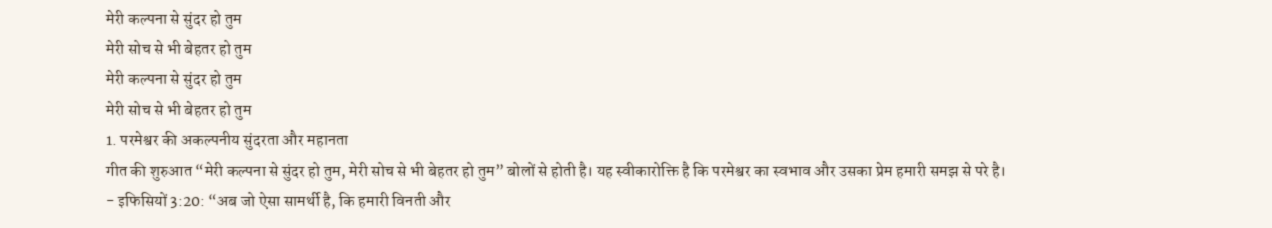मेरी कल्पना से सुंदर हो तुम
मेरी सोच से भी बेहतर हो तुम
मेरी कल्पना से सुंदर हो तुम
मेरी सोच से भी बेहतर हो तुम
1. परमेश्वर की अकल्पनीय सुंदरता और महानता
गीत की शुरुआत “मेरी कल्पना से सुंदर हो तुम, मेरी सोच से भी बेहतर हो तुम” बोलों से होती है। यह स्वीकारोक्ति है कि परमेश्वर का स्वभाव और उसका प्रेम हमारी समझ से परे है।
- इफिसियों 3:20: “अब जो ऐसा सामर्थी है, कि हमारी विनती और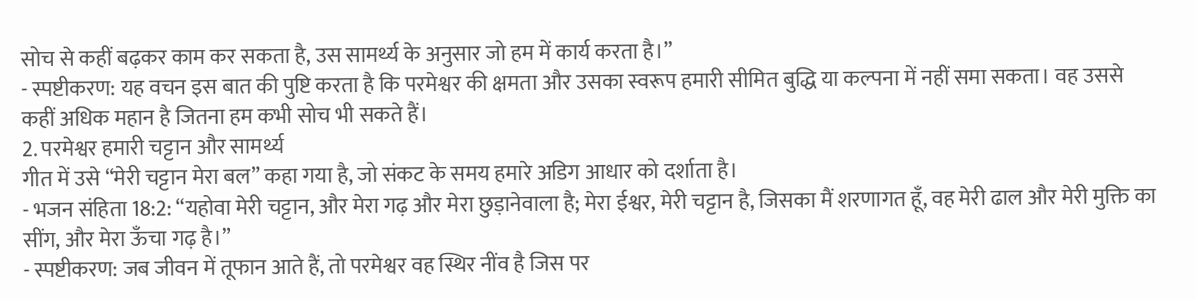सोच से कहीं बढ़कर काम कर सकता है, उस सामर्थ्य के अनुसार जो हम में कार्य करता है।”
- स्पष्टीकरण: यह वचन इस बात की पुष्टि करता है कि परमेश्वर की क्षमता और उसका स्वरूप हमारी सीमित बुद्धि या कल्पना में नहीं समा सकता। वह उससे कहीं अधिक महान है जितना हम कभी सोच भी सकते हैं।
2. परमेश्वर हमारी चट्टान और सामर्थ्य
गीत में उसे “मेरी चट्टान मेरा बल” कहा गया है, जो संकट के समय हमारे अडिग आधार को दर्शाता है।
- भजन संहिता 18:2: “यहोवा मेरी चट्टान, और मेरा गढ़ और मेरा छुड़ानेवाला है; मेरा ईश्वर, मेरी चट्टान है, जिसका मैं शरणागत हूँ, वह मेरी ढाल और मेरी मुक्ति का सींग, और मेरा ऊँचा गढ़ है।”
- स्पष्टीकरण: जब जीवन में तूफान आते हैं, तो परमेश्वर वह स्थिर नींव है जिस पर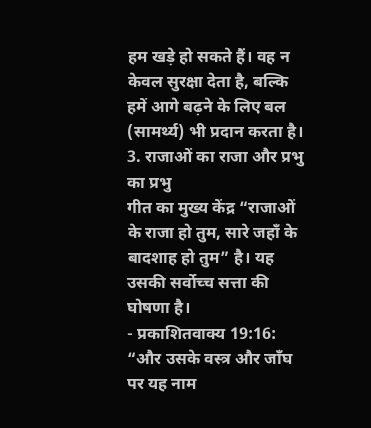हम खड़े हो सकते हैं। वह न केवल सुरक्षा देता है, बल्कि हमें आगे बढ़ने के लिए बल (सामर्थ्य) भी प्रदान करता है।
3. राजाओं का राजा और प्रभु का प्रभु
गीत का मुख्य केंद्र “राजाओं के राजा हो तुम, सारे जहाँ के बादशाह हो तुम” है। यह उसकी सर्वोच्च सत्ता की घोषणा है।
- प्रकाशितवाक्य 19:16: “और उसके वस्त्र और जाँघ पर यह नाम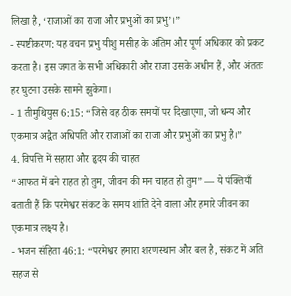लिखा है, ‘राजाओं का राजा और प्रभुओं का प्रभु’।”
- स्पष्टीकरण: यह वचन प्रभु यीशु मसीह के अंतिम और पूर्ण अधिकार को प्रकट करता है। इस जगत के सभी अधिकारी और राजा उसके अधीन हैं, और अंततः हर घुटना उसके सामने झुकेगा।
- 1 तीमुथियुस 6:15: “जिसे वह ठीक समयों पर दिखाएगा, जो धन्य और एकमात्र अद्वैत अधिपति और राजाओं का राजा और प्रभुओं का प्रभु है।”
4. विपत्ति में सहारा और हृदय की चाहत
“आफत में बने राहत हो तुम, जीवन की मन चाहत हो तुम” — ये पंक्तियाँ बताती हैं कि परमेश्वर संकट के समय शांति देने वाला और हमारे जीवन का एकमात्र लक्ष्य है।
- भजन संहिता 46:1: “परमेश्वर हमारा शरणस्थान और बल है, संकट में अति सहज से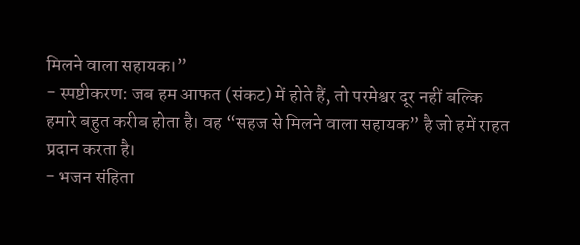मिलने वाला सहायक।”
- स्पष्टीकरण: जब हम आफत (संकट) में होते हैं, तो परमेश्वर दूर नहीं बल्कि हमारे बहुत करीब होता है। वह “सहज से मिलने वाला सहायक” है जो हमें राहत प्रदान करता है।
- भजन संहिता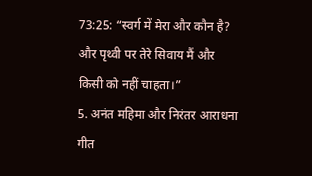73:25: “स्वर्ग में मेरा और कौन है? और पृथ्वी पर तेरे सिवाय मैं और किसी को नहीं चाहता।”
5. अनंत महिमा और निरंतर आराधना
गीत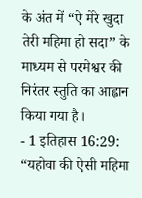के अंत में “ऐ मेरे खुदा तेरी महिमा हो सदा” के माध्यम से परमेश्वर की निरंतर स्तुति का आह्वान किया गया है।
- 1 इतिहास 16:29: “यहोवा की ऐसी महिमा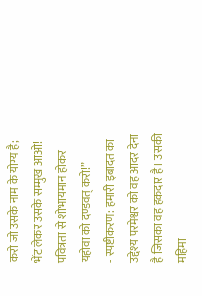करो जो उसके नाम के योग्य है; भेंट लेकर उसके सम्मुख आओ! पवित्रता से शोभायमान होकर यहोवा को दण्डवत् करो!”
- स्पष्टीकरण: हमारी इबादत का उद्देश्य परमेश्वर को वह आदर देना है जिसका वह हकदार है। उसकी महिमा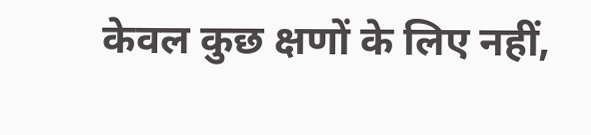केवल कुछ क्षणों के लिए नहीं,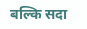बल्कि सदा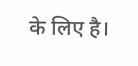के लिए है।